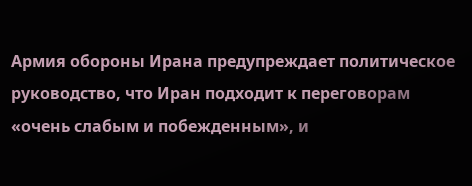Армия обороны Ирана предупреждает политическое руководство, что Иран подходит к переговорам «очень слабым и побежденным», и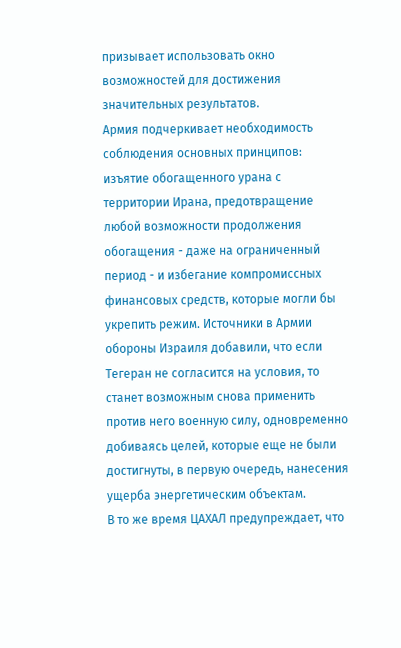призывает использовать окно возможностей для достижения значительных результатов.
Армия подчеркивает необходимость соблюдения основных принципов: изъятие обогащенного урана с территории Ирана, предотвращение любой возможности продолжения обогащения - даже на ограниченный период - и избегание компромиссных финансовых средств, которые могли бы укрепить режим. Источники в Армии обороны Израиля добавили, что если Тегеран не согласится на условия, то станет возможным снова применить против него военную силу, одновременно добиваясь целей, которые еще не были достигнуты, в первую очередь, нанесения ущерба энергетическим объектам.
В то же время ЦАХАЛ предупреждает, что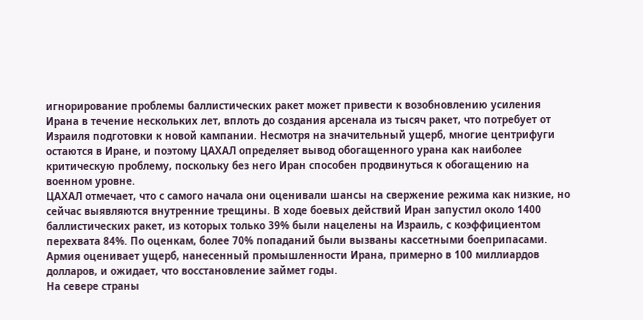игнорирование проблемы баллистических ракет может привести к возобновлению усиления Ирана в течение нескольких лет, вплоть до создания арсенала из тысяч ракет, что потребует от Израиля подготовки к новой кампании. Несмотря на значительный ущерб, многие центрифуги остаются в Иране, и поэтому ЦАХАЛ определяет вывод обогащенного урана как наиболее критическую проблему, поскольку без него Иран способен продвинуться к обогащению на военном уровне.
ЦАХАЛ отмечает, что с самого начала они оценивали шансы на свержение режима как низкие, но сейчас выявляются внутренние трещины. В ходе боевых действий Иран запустил около 1400 баллистических ракет, из которых только 39% были нацелены на Израиль, с коэффициентом перехвата 84%. По оценкам, более 70% попаданий были вызваны кассетными боеприпасами. Армия оценивает ущерб, нанесенный промышленности Ирана, примерно в 100 миллиардов долларов, и ожидает, что восстановление займет годы.
На севере страны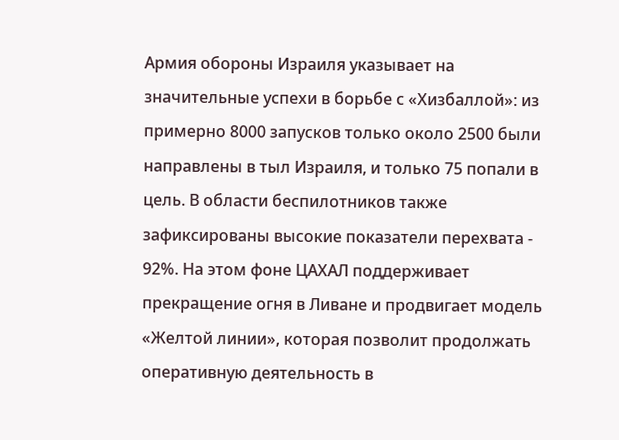Армия обороны Израиля указывает на значительные успехи в борьбе с «Хизбаллой»: из примерно 8000 запусков только около 2500 были направлены в тыл Израиля, и только 75 попали в цель. В области беспилотников также зафиксированы высокие показатели перехвата - 92%. На этом фоне ЦАХАЛ поддерживает прекращение огня в Ливане и продвигает модель «Желтой линии», которая позволит продолжать оперативную деятельность в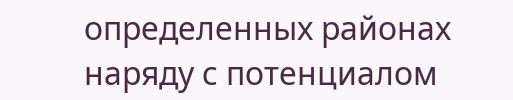определенных районах наряду с потенциалом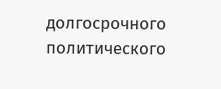долгосрочного политического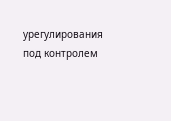урегулирования под контролем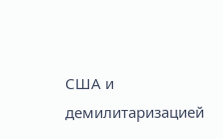США и демилитаризацией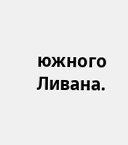южного Ливана.